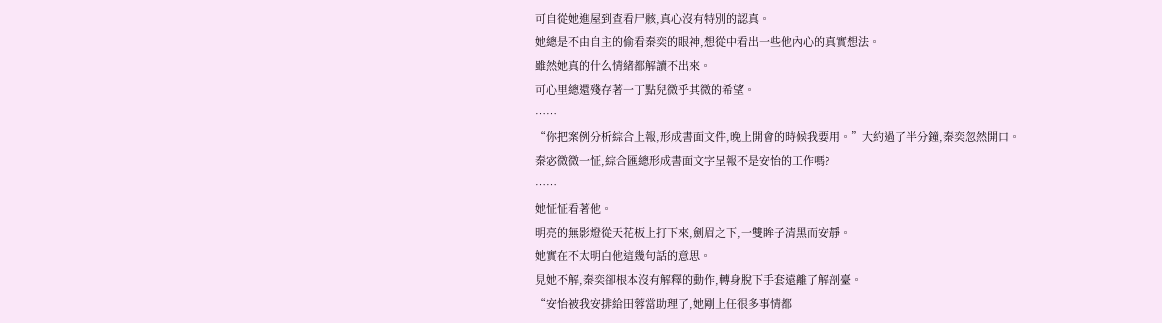可自從她進屋到查看尸骸,真心沒有特別的認真。
她總是不由自主的偷看秦奕的眼神,想從中看出一些他內心的真實想法。
雖然她真的什么情緒都解讀不出來。
可心里總還殘存著一丁點兒微乎其微的希望。
……
“你把案例分析綜合上報,形成書面文件,晚上開會的時候我要用。”大約過了半分鐘,秦奕忽然開口。
秦宓微微一怔,綜合匯總形成書面文字呈報不是安怡的工作嗎?
……
她怔怔看著他。
明亮的無影燈從天花板上打下來,劍眉之下,一雙眸子清黑而安靜。
她實在不太明白他這幾句話的意思。
見她不解,秦奕卻根本沒有解釋的動作,轉身脫下手套遠離了解剖臺。
“安怡被我安排給田蓉當助理了,她剛上任很多事情都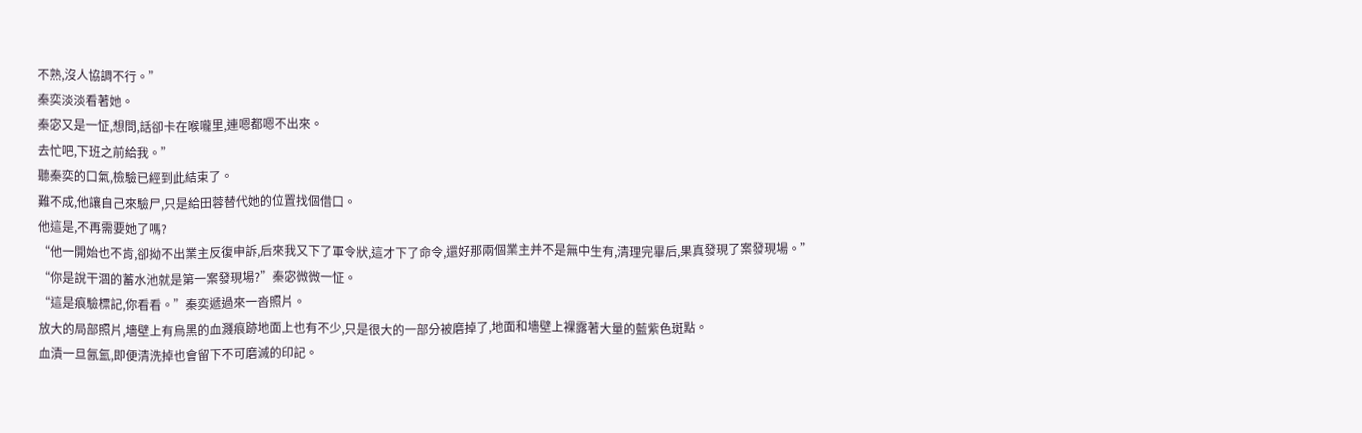不熟,沒人協調不行。”
秦奕淡淡看著她。
秦宓又是一怔,想問,話卻卡在喉嚨里,連嗯都嗯不出來。
去忙吧,下班之前給我。”
聽秦奕的口氣,檢驗已經到此結束了。
難不成,他讓自己來驗尸,只是給田蓉替代她的位置找個借口。
他這是,不再需要她了嗎?
“他一開始也不肯,卻拗不出業主反復申訴,后來我又下了軍令狀,這才下了命令,還好那兩個業主并不是無中生有,清理完畢后,果真發現了案發現場。”
“你是說干涸的蓄水池就是第一案發現場?”秦宓微微一怔。
“這是痕驗標記,你看看。”秦奕遞過來一沓照片。
放大的局部照片,墻壁上有烏黑的血濺痕跡地面上也有不少,只是很大的一部分被磨掉了,地面和墻壁上裸露著大量的藍紫色斑點。
血漬一旦氤氳,即便清洗掉也會留下不可磨滅的印記。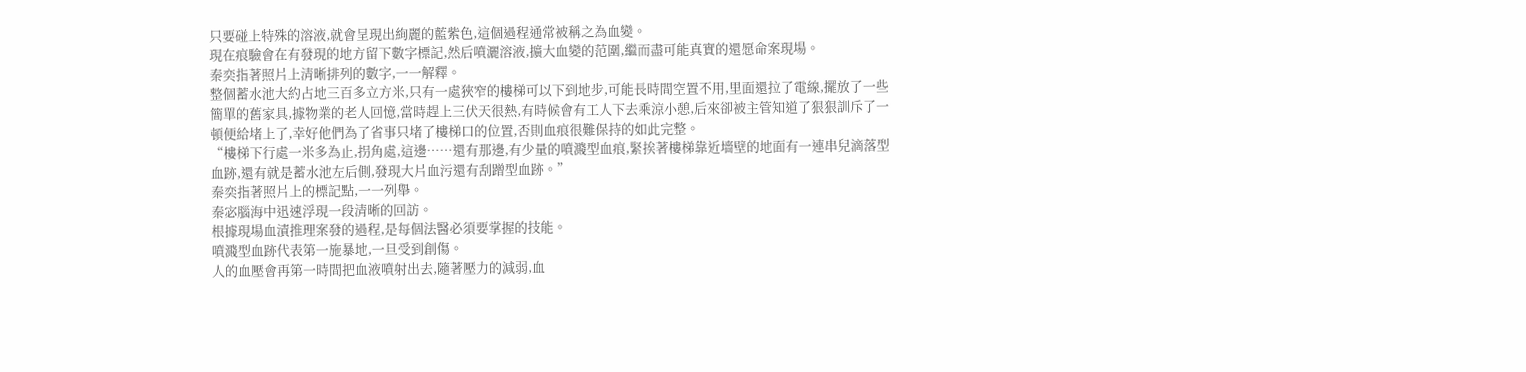只要碰上特殊的溶液,就會呈現出絢麗的藍紫色,這個過程通常被稱之為血變。
現在痕驗會在有發現的地方留下數字標記,然后噴灑溶液,擴大血變的范圍,繼而盡可能真實的還愿命案現場。
秦奕指著照片上清晰排列的數字,一一解釋。
整個蓄水池大約占地三百多立方米,只有一處狹窄的樓梯可以下到地步,可能長時間空置不用,里面還拉了電線,擺放了一些簡單的舊家具,據物業的老人回憶,當時趕上三伏天很熱,有時候會有工人下去乘涼小憩,后來卻被主管知道了狠狠訓斥了一頓便給堵上了,幸好他們為了省事只堵了樓梯口的位置,否則血痕很難保持的如此完整。
“樓梯下行處一米多為止,拐角處,這邊……還有那邊,有少量的噴濺型血痕,緊挨著樓梯靠近墻壁的地面有一連串兒滴落型血跡,還有就是蓄水池左后側,發現大片血污還有刮蹭型血跡。”
秦奕指著照片上的標記點,一一列舉。
秦宓腦海中迅速浮現一段清晰的回訪。
根據現場血漬推理案發的過程,是每個法醫必須要掌握的技能。
噴濺型血跡代表第一施暴地,一旦受到創傷。
人的血壓會再第一時間把血液噴射出去,隨著壓力的減弱,血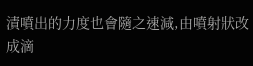漬噴出的力度也會隨之速減,由噴射狀改成滴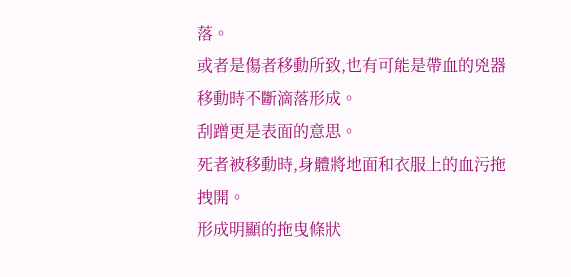落。
或者是傷者移動所致,也有可能是帶血的兇器移動時不斷滴落形成。
刮蹭更是表面的意思。
死者被移動時,身體將地面和衣服上的血污拖拽開。
形成明顯的拖曳條狀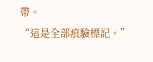帶。
“這是全部痕驗標記。”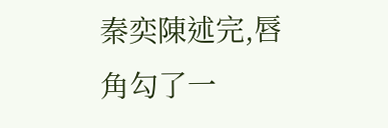秦奕陳述完,唇角勾了一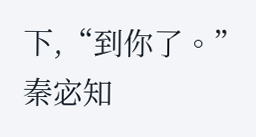下,“到你了。”
秦宓知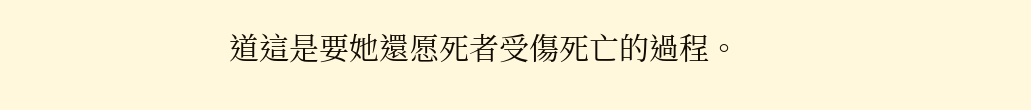道這是要她還愿死者受傷死亡的過程。